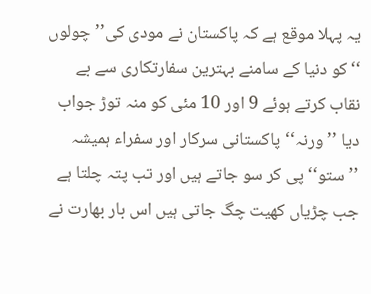یہ پہلا موقع ہے کہ پاکستان نے مودی کی’’ چولوں ‘‘کو دنیا کے سامنے بہترین سفارتکاری سے بے نقاب کرتے ہوئے 9 اور 10 مئی کو منہ توڑ جواب دیا ’’ورنہ‘‘ پاکستانی سرکار اور سفراء ہمیشہ ’’ستو‘‘ پی کر سو جاتے ہیں اور تب پتہ چلتا ہے جب چڑیاں کھیت چگ جاتی ہیں اس بار بھارت نے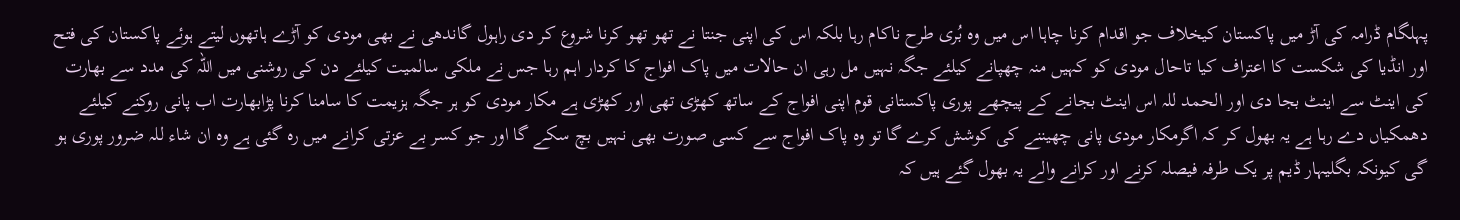پہلگام ڈرامہ کی آڑ میں پاکستان کیخلاف جو اقدام کرنا چاہا اس میں وہ بُری طرح ناکام رہا بلکہ اس کی اپنی جنتا نے تھو تھو کرنا شروع کر دی راہول گاندھی نے بھی مودی کو آڑے ہاتھوں لیتے ہوئے پاکستان کی فتح اور انڈیا کی شکست کا اعتراف کیا تاحال مودی کو کہیں منہ چھپانے کیلئے جگہ نہیں مل رہی ان حالات میں پاک افواج کا کردار اہم رہا جس نے ملکی سالمیت کیلئے دن کی روشنی میں اللہ کی مدد سے بھارت کی اینٹ سے اینٹ بجا دی اور الحمد للہ اس اینٹ بجانے کے پیچھے پوری پاکستانی قوم اپنی افواج کے ساتھ کھڑی تھی اور کھڑی ہے مکار مودی کو ہر جگہ ہزیمت کا سامنا کرنا پڑابھارت اب پانی روکنے کیلئے دھمکیاں دے رہا ہے یہ بھول کر کہ اگرمکار مودی پانی چھیننے کی کوشش کرے گا تو وہ پاک افواج سے کسی صورت بھی نہیں بچ سکے گا اور جو کسر بے عزتی کرانے میں رہ گئی ہے وہ ان شاء للہ ضرور پوری ہو گی کیونکہ بگلیہار ڈیم پر یک طرفہ فیصلہ کرنے اور کرانے والے یہ بھول گئے ہیں کہ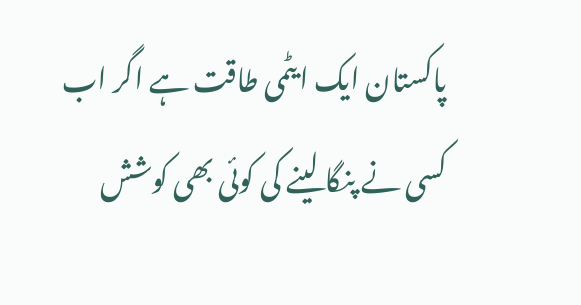پاکستان ایک ایٹمی طاقت ہے اگر اب کسی نے پنگا لینے کی کوئی بھی کوشش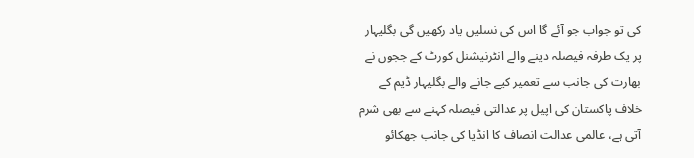کی تو جواب جو آئے گا اس کی نسلیں یاد رکھیں گی بگلیہار پر یک طرفہ فیصلہ دینے والے انٹرنیشنل کورٹ کے ججوں نے بھارت کی جانب سے تعمیر کیے جانے والے بگلیہار ڈیم کے خلاف پاکستان کی اپیل پر عدالتی فیصلہ کہنے سے بھی شرم آتی ہے، عالمی عدالت انصاف کا انڈیا کی جانب جھکائو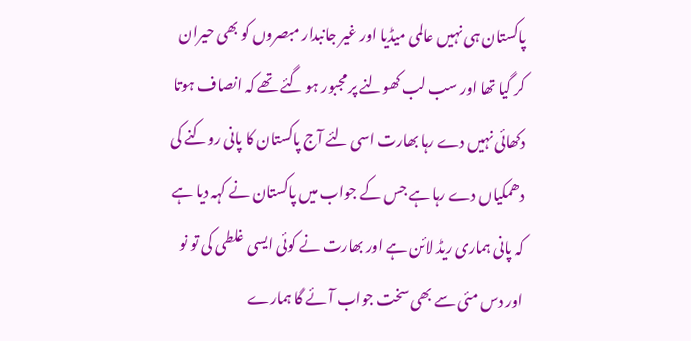پاکستان ہی نہیں عالمی میڈیا اور غیر جانبدار مبصروں کو بھی حیران کر گیا تھا اور سب لب کھولنے پر مجبور ہو گئے تھے کہ انصاف ہوتا دکھائی نہیں دے رہا بھارت اسی لئے آج پاکستان کا پانی روکنے کی دھمکیاں دے رہا ہے جس کے جواب میں پاکستان نے کہہ دیا ہے کہ پانی ہماری ریڈ لائن ہے اور بھارت نے کوئی ایسی غلطی کی تو نو اور دس مئی سے بھی سخت جواب آئے گا ہمارے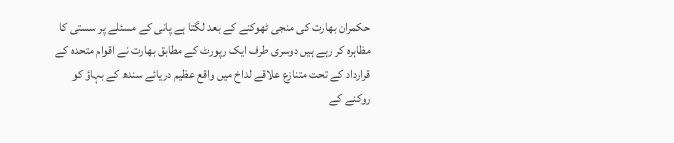حکمران بھارت کی منجی ٹھوکنے کے بعد لگتا ہے پانی کے مسئلے پر سستی کا مظاہرہ کر رہے ہیں دوسری طرف ایک رپورٹ کے مطابق بھارت نے اقوام متحدہ کے قرارداد کے تحت متنازع علاقے لداخ میں واقع عظیم دریائے سندھ کے بہاؤ کو روکنے کے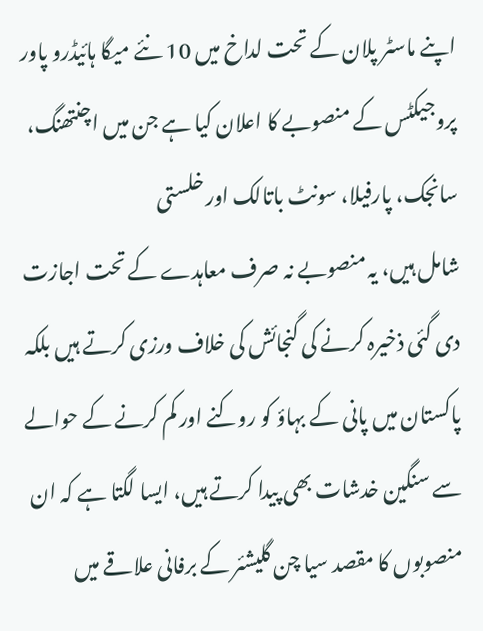اپنے ماسٹر پلان کے تحت لداخ میں 10 نئے میگا ہائیڈرو پاور پروجیکٹس کے منصوبے کا اعلان کیا ہے جن میں اچنتھنگ، سانجک، پارفیلا، سونٹ باتالک اور خلستی
شامل ہیں، یہ منصوبے نہ صرف معاہدے کے تحت اجازت دی گئی ذخیرہ کرنے کی گنجائش کی خلاف ورزی کرتے ہیں بلکہ پاکستان میں پانی کے بہاؤ کو روکنے اور کم کرنے کے حوالے سے سنگین خدشات بھی پیدا کرتے ہیں، ایسا لگتا ہے کہ ان منصوبوں کا مقصد سیا چن گلیشئر کے برفانی علاقے میں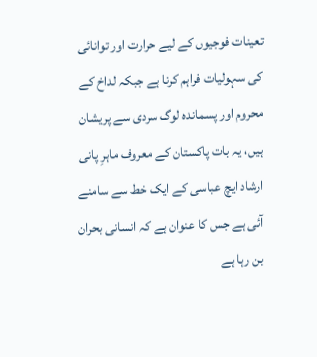تعینات فوجیوں کے لیے حرارت اور توانائی کی سہولیات فراہم کرنا ہے جبکہ لداخ کے محروم اور پسماندہ لوگ سردی سے پریشان ہیں، یہ بات پاکستان کے معروف ماہرِ پانی ارشاد ایچ عباسی کے ایک خط سے سامنے آئی ہے جس کا عنوان ہے کہ انسانی بحران بن رہا ہے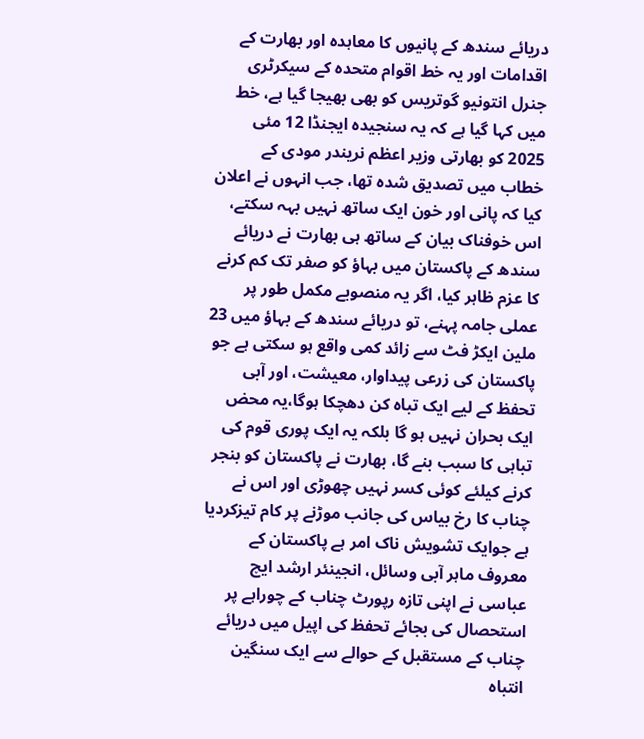دریائے سندھ کے پانیوں کا معاہدہ اور بھارت کے اقدامات اور یہ خط اقوام متحدہ کے سیکرٹری جنرل انتونیو گوتریس کو بھی بھیجا گیا ہے، خط میں کہا گیا ہے کہ یہ سنجیدہ ایجنڈا 12 مئی 2025 کو بھارتی وزیر اعظم نریندر مودی کے خطاب میں تصدیق شدہ تھا، جب انہوں نے اعلان کیا کہ پانی اور خون ایک ساتھ نہیں بہہ سکتے، اس خوفناک بیان کے ساتھ ہی بھارت نے دریائے سندھ کے پاکستان میں بہاؤ کو صفر تک کم کرنے کا عزم ظاہر کیا، اگر یہ منصوبے مکمل طور پر عملی جامہ پہنے، تو دریائے سندھ کے بہاؤ میں 23 ملین ایکڑ فٹ سے زائد کمی واقع ہو سکتی ہے جو پاکستان کی زرعی پیداوار، معیشت، اور آبی تحفظ کے لیے ایک تباہ کن دھچکا ہوگا،یہ محض ایک بحران نہیں ہو گا بلکہ یہ ایک پوری قوم کی تباہی کا سبب بنے گا، بھارت نے پاکستان کو بنجر کرنے کیلئے کوئی کسر نہیں چھوڑی اور اس نے چناب کا رخ بیاس کی جانب موڑنے پر کام تیزکردیا ہے جوایک تشویش ناک امر ہے پاکستان کے معروف ماہر آبی وسائل، انجینئر ارشد ایچ عباسی نے اپنی تازہ رپورٹ چناب کے چوراہے پر استحصال کی بجائے تحفظ کی اپیل میں دریائے چناب کے مستقبل کے حوالے سے ایک سنگین انتباہ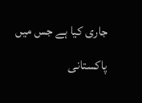جاری کیا ہے جس میں پاکستانی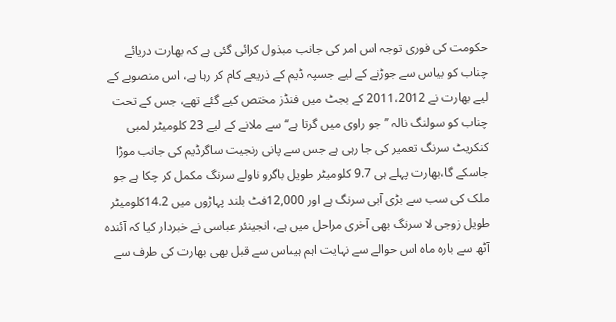حکومت کی فوری توجہ اس امر کی جانب مبذول کرائی گئی ہے کہ بھارت دریائے چناب کو بیاس سے جوڑنے کے لیے جسپہ ڈیم کے ذریعے کام کر رہا ہے، اس منصوبے کے لیے بھارت نے 2011،2012 کے بجٹ میں فنڈز مختص کیے گئے تھے، جس کے تحت چناب کو سولنگ نالہ ’’جو راوی میں گرتا ہے‘‘ سے ملانے کے لیے 23 کلومیٹر لمبی کنکریٹ سرنگ تعمیر کی جا رہی ہے جس سے پانی رنجیت ساگرڈیم کی جانب موڑا جاسکے گا،بھارت پہلے ہی 9.7 کلومیٹر طویل باگرو ناولے سرنگ مکمل کر چکا ہے جو ملک کی سب سے بڑی آبی سرنگ ہے اور 12,000فٹ بلند پہاڑوں میں 14.2کلومیٹر طویل زوجی لا سرنگ بھی آخری مراحل میں ہے، انجینئر عباسی نے خبردار کیا کہ آئندہ آٹھ سے بارہ ماہ اس حوالے سے نہایت اہم ہیںاس سے قبل بھی بھارت کی طرف سے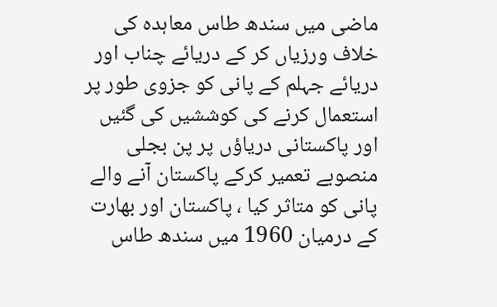ماضی میں سندھ طاس معاہدہ کی خلاف ورزیاں کر کے دریائے چناب اور دریائے جہلم کے پانی کو جزوی طور پر استعمال کرنے کی کوششیں کی گئیں اور پاکستانی دریاؤں پر پن بجلی منصوبے تعمیر کرکے پاکستان آنے والے پانی کو متاثر کیا ، پاکستان اور بھارت کے درمیان 1960 میں سندھ طاس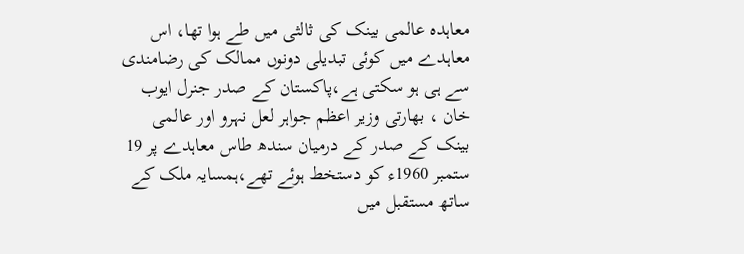معاہدہ عالمی بینک کی ثالثی میں طے ہوا تھا، اس معاہدے میں کوئی تبدیلی دونوں ممالک کی رضامندی سے ہی ہو سکتی ہے،پاکستان کے صدر جنرل ایوب خان ، بھارتی وزیر اعظم جواہر لعل نہرو اور عالمی بینک کے صدر کے درمیان سندھ طاس معاہدے پر 19 ستمبر 1960ء کو دستخط ہوئے تھے،ہمسایہ ملک کے ساتھ مستقبل میں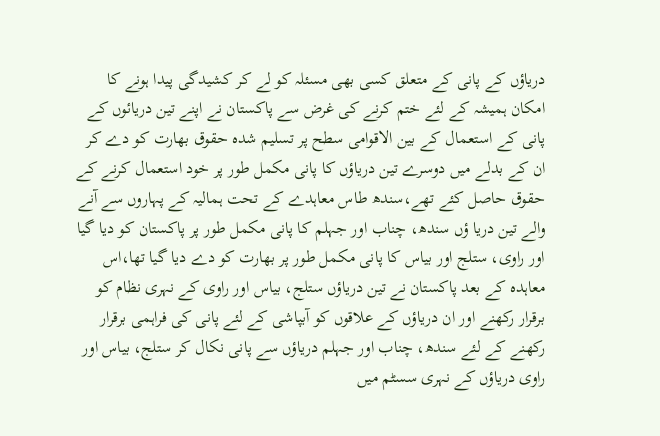دریاؤں کے پانی کے متعلق کسی بھی مسئلہ کو لے کر کشیدگی پیدا ہونے کا امکان ہمیشہ کے لئے ختم کرنے کی غرض سے پاکستان نے اپنے تین دریائوں کے پانی کے استعمال کے بین الاقوامی سطح پر تسلیم شدہ حقوق بھارت کو دے کر ان کے بدلے میں دوسرے تین دریاؤں کا پانی مکمل طور پر خود استعمال کرنے کے حقوق حاصل کئے تھے،سندھ طاس معاہدے کے تحت ہمالیہ کے پہاروں سے آنے والے تین دریا ؤں سندھ، چناب اور جہلم کا پانی مکمل طور پر پاکستان کو دیا گیا اور راوی، ستلج اور بیاس کا پانی مکمل طور پر بھارت کو دے دیا گیا تھا،اس معاہدہ کے بعد پاکستان نے تین دریاؤں ستلج، بیاس اور راوی کے نہری نظام کو برقرار رکھنے اور ان دریاؤں کے علاقوں کو آبپاشی کے لئے پانی کی فراہمی برقرار رکھنے کے لئے سندھ، چناب اور جہلم دریاؤں سے پانی نکال کر ستلج، بیاس اور راوی دریاؤں کے نہری سسٹم میں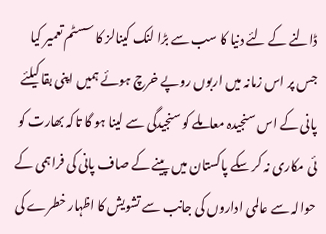ڈالنے کے لئے دنیا کا سب سے بڑا لنک کینالز کا سسٹم تعمیر کیا جس پر اس زمانہ میں اربوں روپے خرچ ہوئے ہمیں اپنی بقا کیلئے پانی کے اس سنجیدہ معاملے کو سنجیدگی سے لینا ہو گا تاکہ بھارت کو ئی مکاری نہ کر سکے پاکستان میں پینے کے صاف پانی کی فراہمی کے حوالہ سے عالمی اداروں کی جانب سے تشویش کا اظہار خطرے کی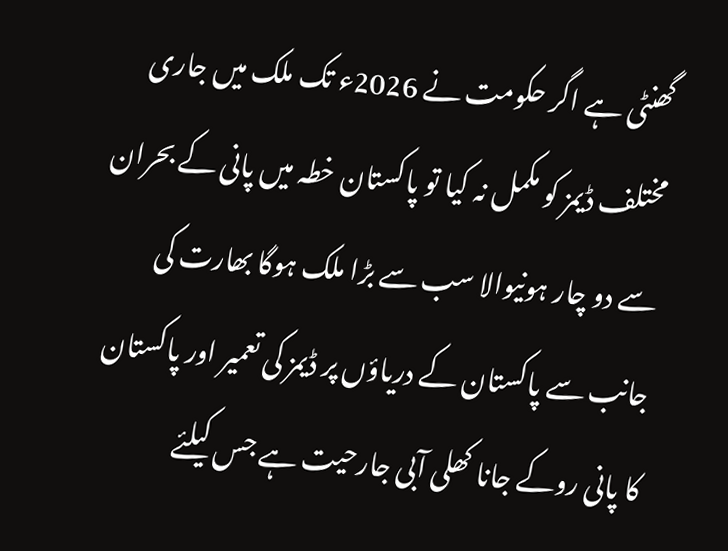گھنٹی ہے اگر حکومت نے 2026ء تک ملک میں جاری مختلف ڈیمز کو مکمل نہ کیا تو پاکستان خطہ میں پانی کے بحران سے دو چار ہونیوالا سب سے بڑا ملک ہوگا بھارت کی جانب سے پاکستان کے دریاؤں پر ڈیمز کی تعمیر اور پاکستان کا پانی روکے جانا کھلی آبی جارحیت ہے جس کیلئے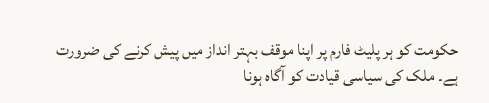حکومت کو ہر پلیٹ فارم پر اپنا موقف بہتر انداز میں پیش کرنے کی ضرورت ہے۔ ملک کی سیاسی قیادت کو آگاہ ہونا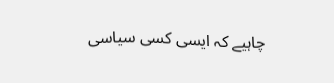چاہیے کہ ایسی کسی سیاسی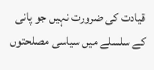قیادت کی ضرورت نہیں جو پانی کے سلسلے میں سیاسی مصلحتوں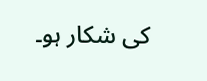کی شکار ہو۔